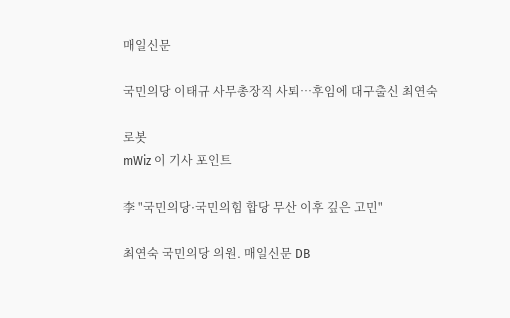매일신문

국민의당 이태규 사무총장직 사퇴…후임에 대구출신 최연숙

로봇
mWiz 이 기사 포인트

李 "국민의당·국민의힘 합당 무산 이후 깊은 고민"

최연숙 국민의당 의원. 매일신문 DB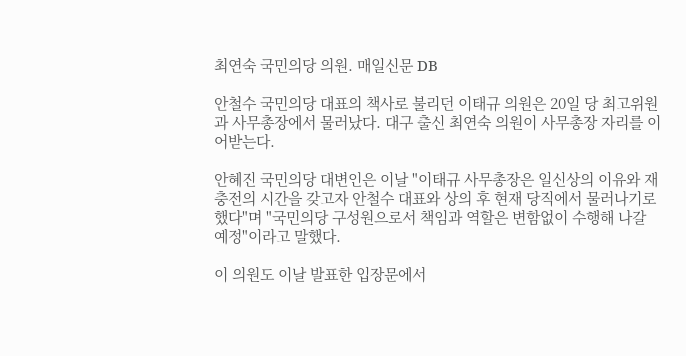최연숙 국민의당 의원. 매일신문 DB

안철수 국민의당 대표의 책사로 불리던 이태규 의원은 20일 당 최고위원과 사무총장에서 물러났다. 대구 출신 최연숙 의원이 사무총장 자리를 이어받는다.

안혜진 국민의당 대변인은 이날 "이태규 사무총장은 일신상의 이유와 재충전의 시간을 갖고자 안철수 대표와 상의 후 현재 당직에서 물러나기로 했다"며 "국민의당 구성원으로서 책임과 역할은 변함없이 수행해 나갈 예정"이라고 말했다.

이 의원도 이날 발표한 입장문에서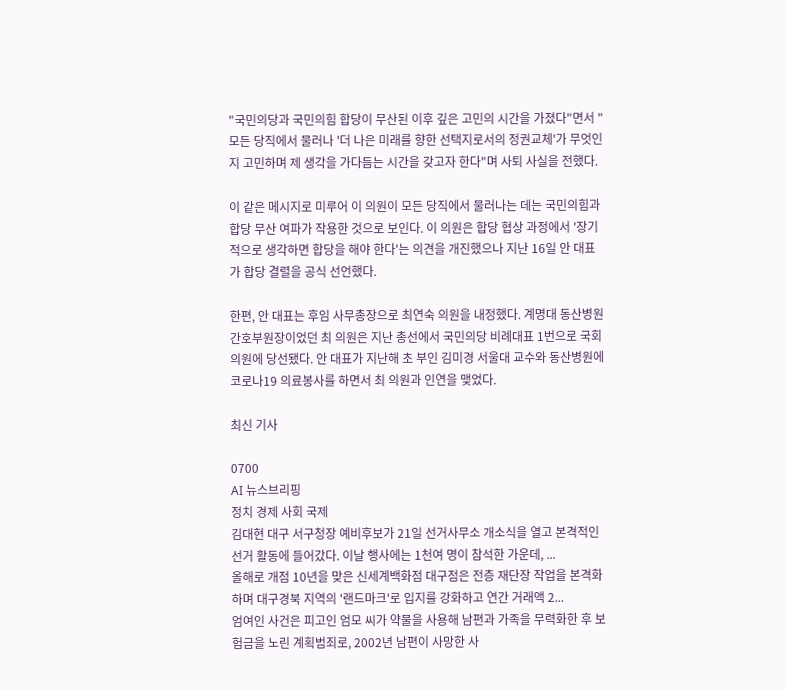"국민의당과 국민의힘 합당이 무산된 이후 깊은 고민의 시간을 가졌다"면서 "모든 당직에서 물러나 '더 나은 미래를 향한 선택지로서의 정권교체'가 무엇인지 고민하며 제 생각을 가다듬는 시간을 갖고자 한다"며 사퇴 사실을 전했다.

이 같은 메시지로 미루어 이 의원이 모든 당직에서 물러나는 데는 국민의힘과 합당 무산 여파가 작용한 것으로 보인다. 이 의원은 합당 협상 과정에서 '장기적으로 생각하면 합당을 해야 한다'는 의견을 개진했으나 지난 16일 안 대표가 합당 결렬을 공식 선언했다.

한편, 안 대표는 후임 사무총장으로 최연숙 의원을 내정했다. 계명대 동산병원 간호부원장이었던 최 의원은 지난 총선에서 국민의당 비례대표 1번으로 국회의원에 당선됐다. 안 대표가 지난해 초 부인 김미경 서울대 교수와 동산병원에 코로나19 의료봉사를 하면서 최 의원과 인연을 맺었다.

최신 기사

0700
AI 뉴스브리핑
정치 경제 사회 국제
김대현 대구 서구청장 예비후보가 21일 선거사무소 개소식을 열고 본격적인 선거 활동에 들어갔다. 이날 행사에는 1천여 명이 참석한 가운데, ...
올해로 개점 10년을 맞은 신세계백화점 대구점은 전층 재단장 작업을 본격화하며 대구경북 지역의 '랜드마크'로 입지를 강화하고 연간 거래액 2...
엄여인 사건은 피고인 엄모 씨가 약물을 사용해 남편과 가족을 무력화한 후 보험금을 노린 계획범죄로, 2002년 남편이 사망한 사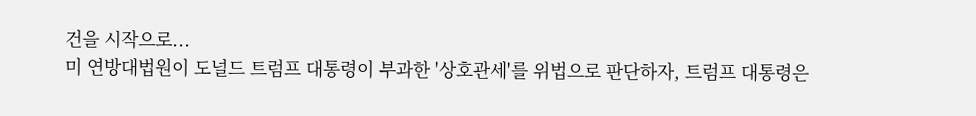건을 시작으로...
미 연방대법원이 도널드 트럼프 대통령이 부과한 '상호관세'를 위법으로 판단하자, 트럼프 대통령은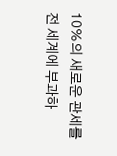10%의 새로운 관세를 전 세계에 부과하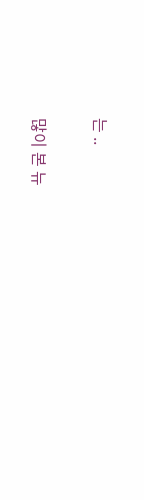는 ..

많이 본 뉴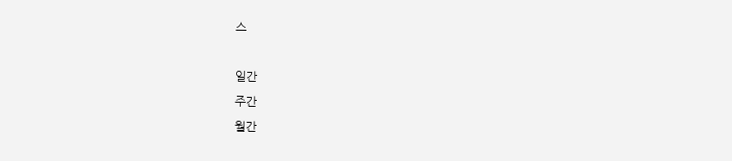스

일간
주간
월간